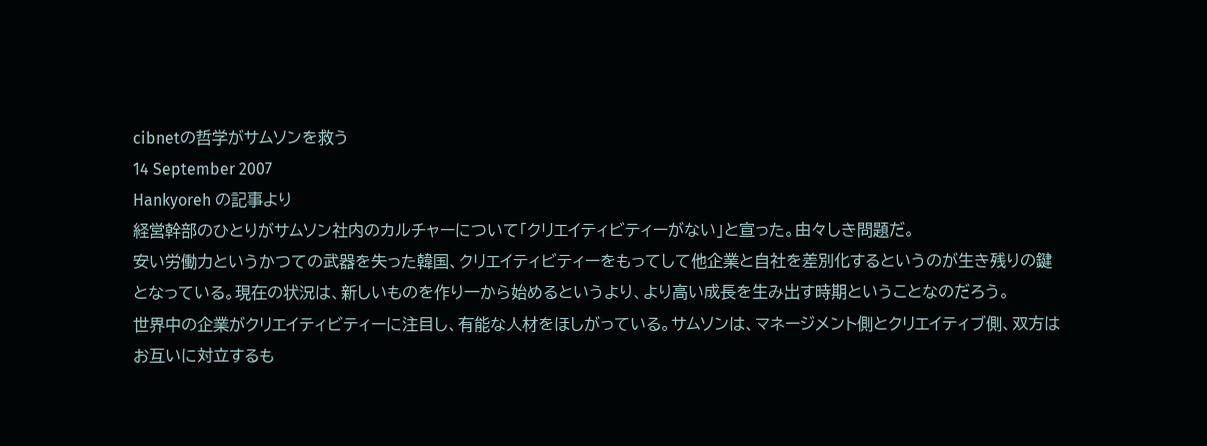cibnetの哲学がサムソンを救う
14 September 2007
Hankyoreh の記事より
経営幹部のひとりがサムソン社内のカルチャーについて「クリエイティビティーがない」と宣った。由々しき問題だ。
安い労働力というかつての武器を失った韓国、クリエイティビティーをもってして他企業と自社を差別化するというのが生き残りの鍵となっている。現在の状況は、新しいものを作り一から始めるというより、より高い成長を生み出す時期ということなのだろう。
世界中の企業がクリエイティビティーに注目し、有能な人材をほしがっている。サムソンは、マネージメント側とクリエイティブ側、双方はお互いに対立するも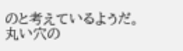のと考えているようだ。
丸い穴の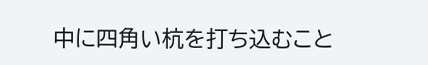中に四角い杭を打ち込むこと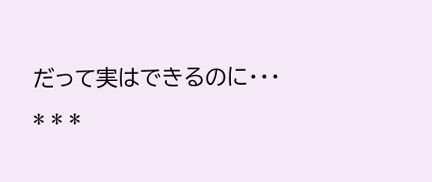だって実はできるのに・・・
* * *